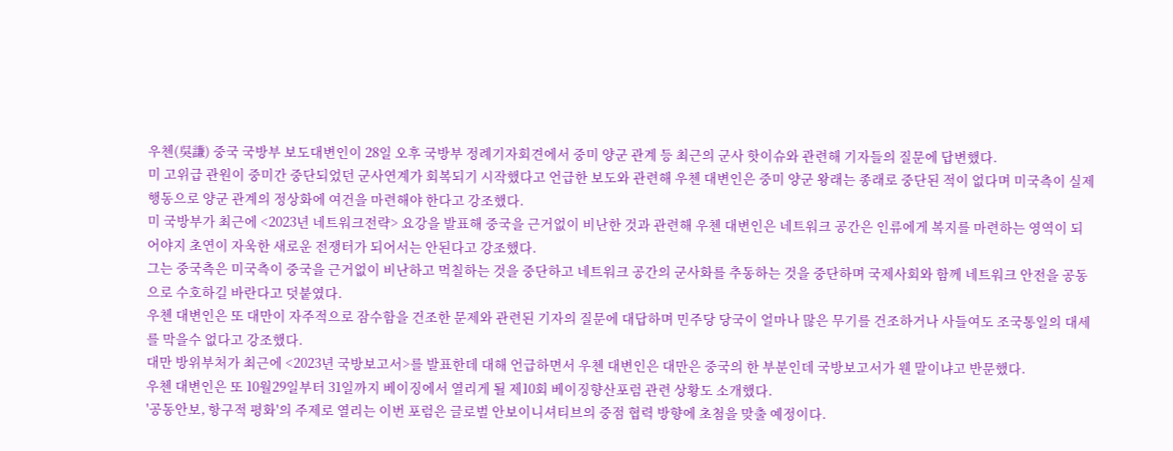우첸(吳謙) 중국 국방부 보도대변인이 28일 오후 국방부 정례기자회견에서 중미 양군 관계 등 최근의 군사 핫이슈와 관련해 기자들의 질문에 답변했다.
미 고위급 관원이 중미간 중단되었던 군사연계가 회복되기 시작했다고 언급한 보도와 관련해 우첸 대변인은 중미 양군 왕래는 종래로 중단된 적이 없다며 미국측이 실제행동으로 양군 관계의 정상화에 여건을 마련해야 한다고 강조했다.
미 국방부가 최근에 <2023년 네트워크전략> 요강을 발표해 중국을 근거없이 비난한 것과 관련해 우첸 대변인은 네트워크 공간은 인류에게 복지를 마련하는 영역이 되어야지 초연이 자욱한 새로운 전쟁터가 되어서는 안된다고 강조했다.
그는 중국측은 미국측이 중국을 근거없이 비난하고 먹칠하는 것을 중단하고 네트워크 공간의 군사화를 추동하는 것을 중단하며 국제사회와 함께 네트워크 안전을 공동으로 수호하길 바란다고 덧붙였다.
우첸 대변인은 또 대만이 자주적으로 잠수함을 건조한 문제와 관련된 기자의 질문에 대답하며 민주당 당국이 얼마나 많은 무기를 건조하거나 사들여도 조국통일의 대세를 막을수 없다고 강조했다.
대만 방위부처가 최근에 <2023년 국방보고서>를 발표한데 대해 언급하면서 우첸 대변인은 대만은 중국의 한 부분인데 국방보고서가 웬 말이냐고 반문했다.
우첸 대변인은 또 10월29일부터 31일까지 베이징에서 열리게 될 제10회 베이징향산포럼 관련 상황도 소개했다.
'공동안보, 항구적 평화'의 주제로 열리는 이번 포럼은 글로벌 안보이니셔티브의 중점 협력 방향에 초첨을 맞출 예정이다.